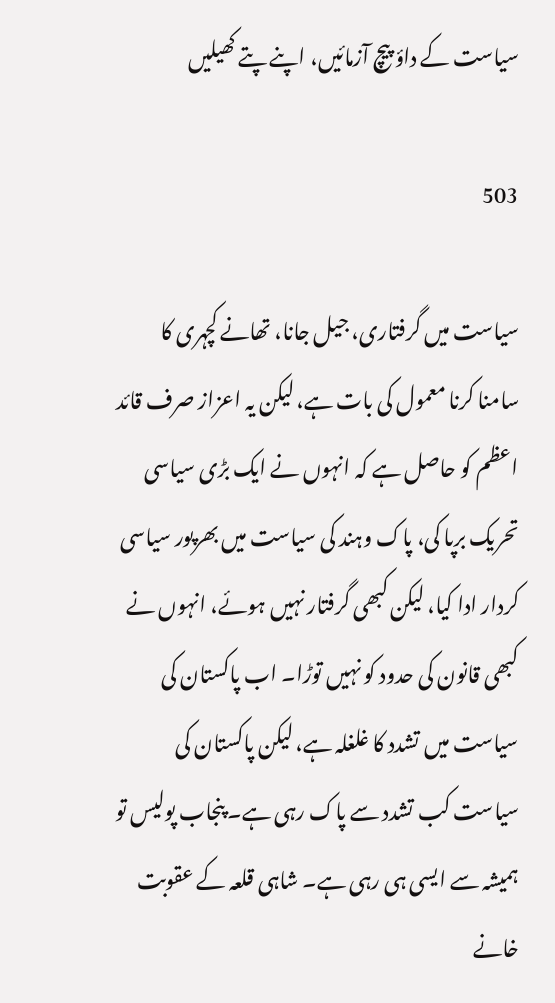سیاست کے داؤ پیچ آزمائیں، اپنے پتے کھیلیں

503

سیاست میں گرفتاری، جیل جانا، تھانے کچہری کا سامنا کرنا معمول کی بات ہے، لیکن یہ اعزاز صرف قائد اعظم کو حاصل ہے کہ انہوں نے ایک بڑی سیاسی تحریک برپا کی، پاک وہند کی سیاست میں بھرپور سیاسی کردار ادا کیا، لیکن کبھی گرفتار نہیں ہوئے، انہوں نے کبھی قانون کی حدود کو نہیں توڑا۔ اب پاکستان کی سیاست میں تشدد کا غلغلہ ہے، لیکن پاکستان کی سیاست کب تشدد سے پاک رہی ہے۔ پنجاب پولیس تو ہمیشہ سے ایسی ہی رہی ہے۔ شاہی قلعہ کے عقوبت خانے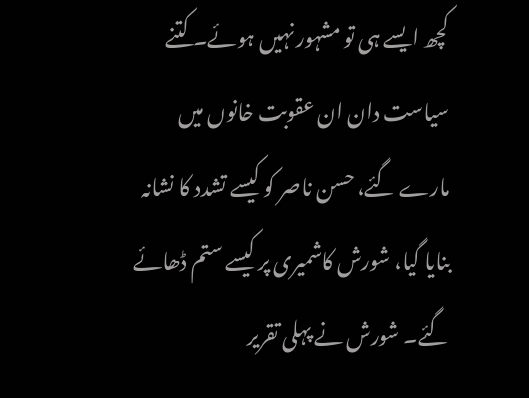کچھ ایسے ہی تو مشہور نہیں ہوئے۔ کتنے سیاست دان ان عقوبت خانوں میں مارے گئے، حسن ناصر کو کیسے تشدد کا نشانہ بنایا گیا، شورش کاشمیری پر کیسے ستم ڈھائے گئے۔ شورش نے پہلی تقریر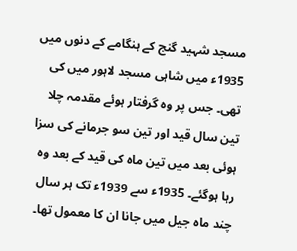مسجد شہید گنج کے ہنگامے کے دنوں میں 1935ء میں شاہی مسجد لاہور میں کی تھی۔ جس پر وہ گرفتار ہوئے مقدمہ چلا تین سال قید اور تین سو جرمانے کی سزا ہوئی بعد میں تین ماہ کی قید کے بعد وہ رہا ہوگئے۔ 1935ء سے 1939ء تک ہر سال چند ماہ جیل میں جانا ان کا معمول تھا۔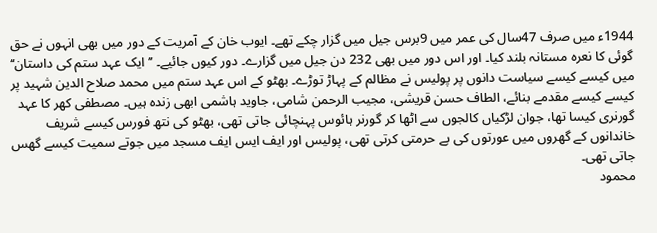1944ء میں صرف 47سال کی عمر میں 9برس جیل میں گزار چکے تھے۔ ایوب خان کے آمریت کے دور میں بھی انہوں نے حق گوئی کا نعرہ مستانہ بلند کیا۔ اور اس دور میں بھی 232 دن جیل میں گزارے۔ دور کیوں جائیے۔ ’’ایک عہد ستم کی داستان‘‘ میں کیسے کیسے سیاست دانوں پر پولیس نے مظالم کے پہاڑ توڑے۔ بھٹو کے اس عہد ستم میں محمد صلاح الدین شہید پر کیسے کیسے مقدمے بنائے، الطاف حسن قریشی، مجیب الرحمن شامی، جاوید ہاشمی ابھی زندہ ہیں۔ مصطفی کھر کا عہد گورنری کیسا تھا، جوان لڑکیاں کالجوں سے اٹھا کر گورنر ہائوس پہنچائی جاتی تھی، بھٹو کی نتھ فورس کیسے شریف خاندانوں کے گھروں میں عورتوں کی بے حرمتی کرتی تھی، پولیس اور ایف ایس ایف مسجد میں جوتے سمیت کیسے گھس جاتی تھی۔
محمود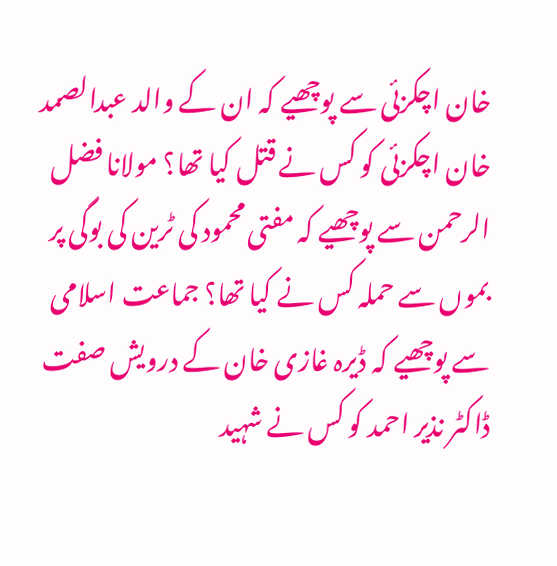خان اچکزئی سے پوچھیے کہ ان کے والد عبدالصمد خان اچکزئی کو کس نے قتل کیا تھا؟ مولانا فضل الرحمن سے پوچھیے کہ مفتی محمود کی ٹرین کی بوگی پر بموں سے حملہ کس نے کیا تھا؟ جماعت اسلامی سے پوچھیے کہ ڈیرہ غازی خان کے درویش صفت ڈاکٹر نذیر احمد کو کس نے شہید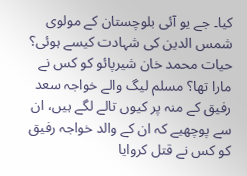کیا۔ جے یو آئی بلوچستان کے مولوی شمس الدین کی شہادت کیسے ہوئی؟ حیات محمد خان شیرپائو کو کس نے مارا تھا؟ مسلم لیگ والے خواجہ سعد رفیق کے منہ پر کیوں تالے لگے ہیں، ان سے پوچھیے کہ ان کے والد خواجہ رفیق کو کس نے قتل کروایا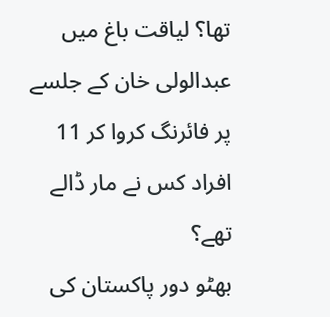تھا؟ لیاقت باغ میں عبدالولی خان کے جلسے پر فائرنگ کروا کر 11 افراد کس نے مار ڈالے تھے؟
بھٹو دور پاکستان کی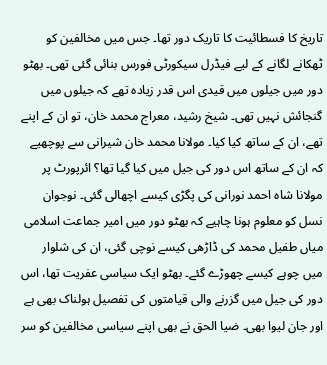تاریخ کا فسطائیت کا تاریک دور تھا۔ جس میں مخالفین کو ٹھکانے لگانے کے لیے فیڈرل سیکورٹی فورس بنائی گئی تھی۔ بھٹو دور میں جیلوں میں قیدی اس قدر زیادہ تھے کہ جیلوں میں گنجائش نہیں تھی۔ شیخ رشید، معراج محمد خان، تو ان کے اپنے تھے، ان کے ساتھ کیا کیا۔ مولانا محمد خان شیرانی سے پوچھیے کہ ان کے ساتھ اس دور کی جیل میں کیا گیا تھا؟ ائرپورٹ پر مولانا شاہ احمد نورانی کی پگڑی کیسے اچھالی گئی۔ نوجوان نسل کو معلوم ہونا چاہیے کہ بھٹو دور میں امیر جماعت اسلامی میاں طفیل محمد کی ڈاڑھی کیسے نوچی گئی، ان کی شلوار میں چوہے کیسے چھوڑے گئے۔ بھٹو ایک سیاسی عفریت تھا، اس دور کی جیل میں گزرنے والی قیامتوں کی تفصیل ہولناک بھی ہے اور جان لیوا بھی۔ ضیا الحق نے بھی اپنے سیاسی مخالفین کو سر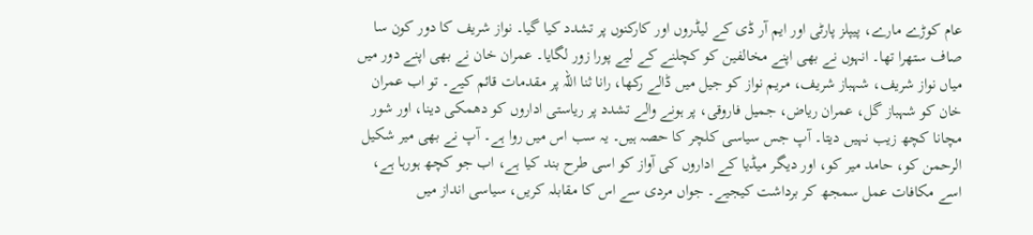عام کوڑے مارے، پیپلز پارٹی اور ایم آر ڈی کے لیڈروں اور کارکنوں پر تشدد کیا گیا۔ نواز شریف کا دور کون سا صاف ستھرا تھا۔ انہوں نے بھی اپنے مخالفین کو کچلنے کے لیے پورا زور لگایا۔ عمران خان نے بھی اپنے دور میں میاں نواز شریف، شہباز شریف، مریم نواز کو جیل میں ڈالے رکھا، رانا ثنا اللہ پر مقدمات قائم کیے۔ تو اب عمران خان کو شہباز گل، عمران ریاض، جمیل فاروقی، پر ہونے والے تشدد پر ریاستی اداروں کو دھمکی دینا، اور شور مچانا کچھ زیب نہیں دیتا۔ آپ جس سیاسی کلچر کا حصہ ہیں۔ یہ سب اس میں روا ہے۔ آپ نے بھی میر شکیل الرحمن کو، حامد میر کو، اور دیگر میڈیا کے اداروں کی آواز کو اسی طرح بند کیا ہے، اب جو کچھ ہورہا ہے، اسے مکافات عمل سمجھ کر برداشت کیجیے۔ جواں مردی سے اس کا مقابلہ کریں، سیاسی انداز میں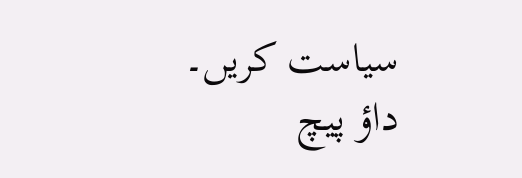سیاست کریں۔ داؤ پیچ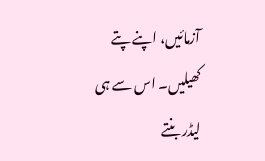آزمائیں، اپنے پتے کھیلیں۔ اس سے ہی لیڈر بنتے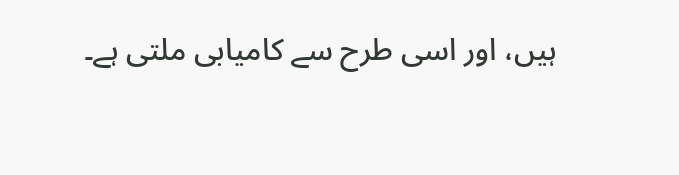ہیں، اور اسی طرح سے کامیابی ملتی ہے۔